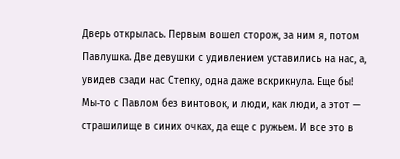Дверь открылась. Первым вошел сторож, за ним я, потом Павлушка. Две девушки с удивлением уставились на нас, а, увидев сзади нас Степку, одна даже вскрикнула. Еще бы! Мы‑то с Павлом без винтовок, и люди, как люди, а этот — страшилище в синих очках, да еще с ружьем. И все это в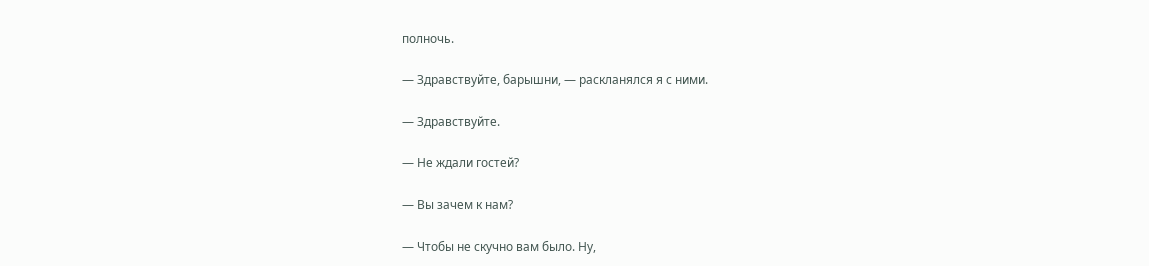полночь.

— Здравствуйте, барышни, — раскланялся я с ними.

— Здравствуйте.

— Не ждали гостей?

— Вы зачем к нам?

— Чтобы не скучно вам было. Ну,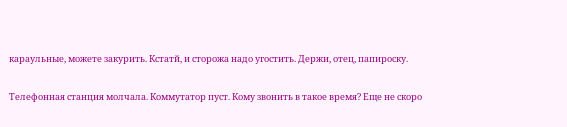караульные, можете закурить. Кстатй, и сторожа надо угостить. Держи, отец, папироску.

Телефонная станция молчала. Коммутатор пуст. Кому звонить в такое время? Еще не скоро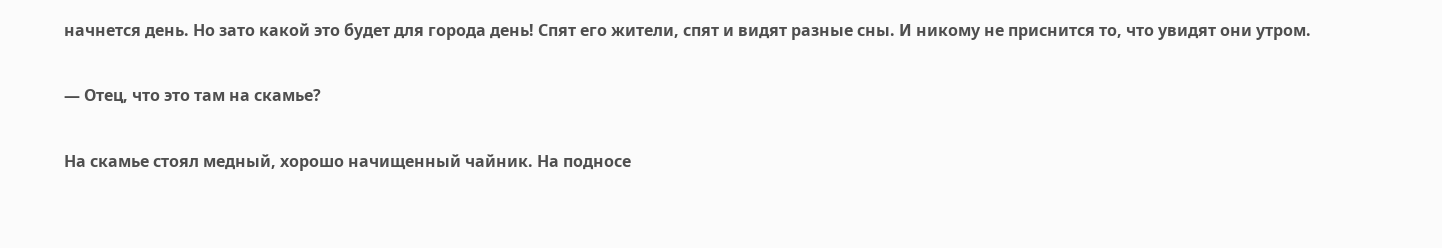начнется день. Но зато какой это будет для города день! Спят его жители, спят и видят разные сны. И никому не приснится то, что увидят они утром.

— Отец, что это там на скамье?

На скамье стоял медный, хорошо начищенный чайник. На подносе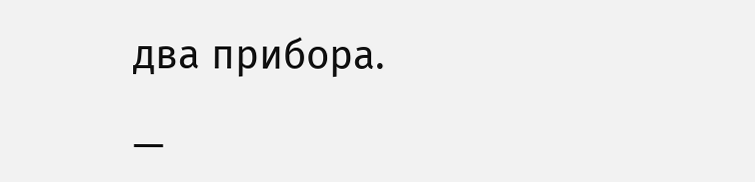два прибора.

—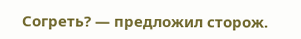Согреть? — предложил сторож.